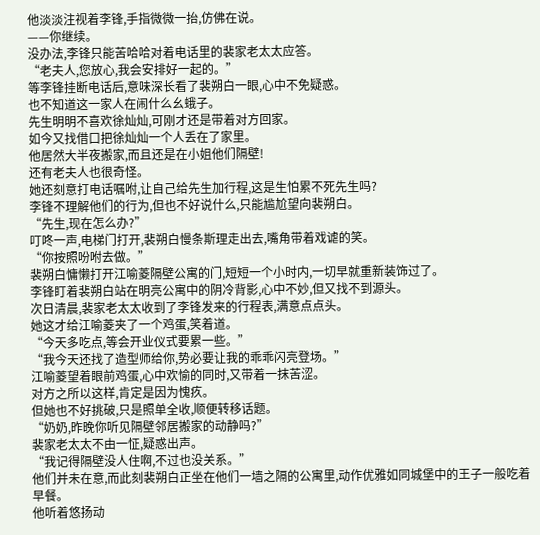他淡淡注视着李锋,手指微微一抬,仿佛在说。
——你继续。
没办法,李锋只能苦哈哈对着电话里的裴家老太太应答。
“老夫人,您放心,我会安排好一起的。”
等李锋挂断电话后,意味深长看了裴朔白一眼,心中不免疑惑。
也不知道这一家人在闹什么幺蛾子。
先生明明不喜欢徐灿灿,可刚才还是带着对方回家。
如今又找借口把徐灿灿一个人丢在了家里。
他居然大半夜搬家,而且还是在小姐他们隔壁!
还有老夫人也很奇怪。
她还刻意打电话嘱咐,让自己给先生加行程,这是生怕累不死先生吗?
李锋不理解他们的行为,但也不好说什么,只能尴尬望向裴朔白。
“先生,现在怎么办?”
叮咚一声,电梯门打开,裴朔白慢条斯理走出去,嘴角带着戏谑的笑。
“你按照吩咐去做。”
裴朔白慵懒打开江喻菱隔壁公寓的门,短短一个小时内,一切早就重新装饰过了。
李锋盯着裴朔白站在明亮公寓中的阴冷背影,心中不妙,但又找不到源头。
次日清晨,裴家老太太收到了李锋发来的行程表,满意点点头。
她这才给江喻菱夹了一个鸡蛋,笑着道。
“今天多吃点,等会开业仪式要累一些。”
“我今天还找了造型师给你,势必要让我的乖乖闪亮登场。”
江喻菱望着眼前鸡蛋,心中欢愉的同时,又带着一抹苦涩。
对方之所以这样,肯定是因为愧疚。
但她也不好挑破,只是照单全收,顺便转移话题。
“奶奶,昨晚你听见隔壁邻居搬家的动静吗?”
裴家老太太不由一怔,疑惑出声。
“我记得隔壁没人住啊,不过也没关系。”
他们并未在意,而此刻裴朔白正坐在他们一墙之隔的公寓里,动作优雅如同城堡中的王子一般吃着早餐。
他听着悠扬动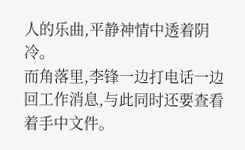人的乐曲,平静神情中透着阴冷。
而角落里,李锋一边打电话一边回工作消息,与此同时还要查看着手中文件。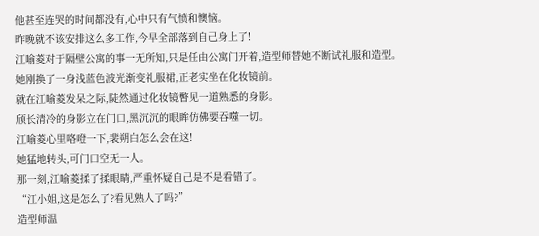他甚至连哭的时间都没有,心中只有气愤和懊恼。
昨晚就不该安排这么多工作,今早全部落到自己身上了!
江喻菱对于隔壁公寓的事一无所知,只是任由公寓门开着,造型师替她不断试礼服和造型。
她刚换了一身浅蓝色波光渐变礼服裙,正老实坐在化妆镜前。
就在江喻菱发呆之际,陡然通过化妆镜瞥见一道熟悉的身影。
颀长清冷的身影立在门口,黑沉沉的眼眸仿佛要吞噬一切。
江喻菱心里咯噔一下,裴朔白怎么会在这!
她猛地转头,可门口空无一人。
那一刻,江喻菱揉了揉眼睛,严重怀疑自己是不是看错了。
“江小姐,这是怎么了?看见熟人了吗?”
造型师温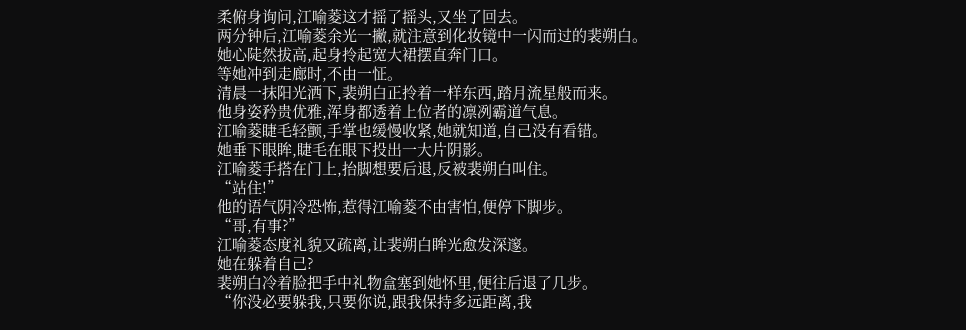柔俯身询问,江喻菱这才摇了摇头,又坐了回去。
两分钟后,江喻菱余光一撇,就注意到化妆镜中一闪而过的裴朔白。
她心陡然拔高,起身拎起宽大裙摆直奔门口。
等她冲到走廊时,不由一怔。
清晨一抹阳光洒下,裴朔白正拎着一样东西,踏月流星般而来。
他身姿矜贵优雅,浑身都透着上位者的凛冽霸道气息。
江喻菱睫毛轻颤,手掌也缓慢收紧,她就知道,自己没有看错。
她垂下眼眸,睫毛在眼下投出一大片阴影。
江喻菱手搭在门上,抬脚想要后退,反被裴朔白叫住。
“站住!”
他的语气阴冷恐怖,惹得江喻菱不由害怕,便停下脚步。
“哥,有事?”
江喻菱态度礼貌又疏离,让裴朔白眸光愈发深邃。
她在躲着自己?
裴朔白冷着脸把手中礼物盒塞到她怀里,便往后退了几步。
“你没必要躲我,只要你说,跟我保持多远距离,我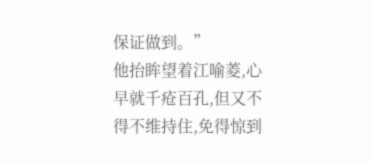保证做到。”
他抬眸望着江喻菱,心早就千疮百孔,但又不得不维持住,免得惊到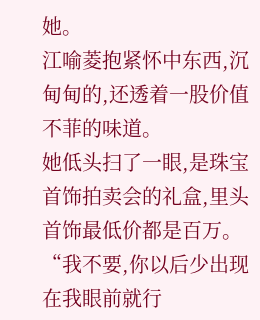她。
江喻菱抱紧怀中东西,沉甸甸的,还透着一股价值不菲的味道。
她低头扫了一眼,是珠宝首饰拍卖会的礼盒,里头首饰最低价都是百万。
“我不要,你以后少出现在我眼前就行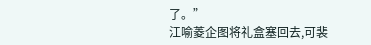了。”
江喻菱企图将礼盒塞回去,可裴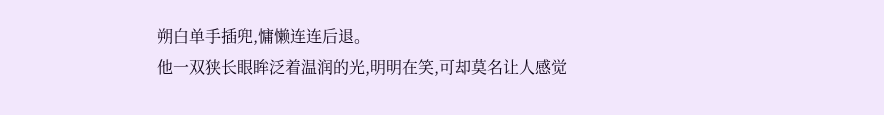朔白单手插兜,慵懒连连后退。
他一双狭长眼眸泛着温润的光,明明在笑,可却莫名让人感觉